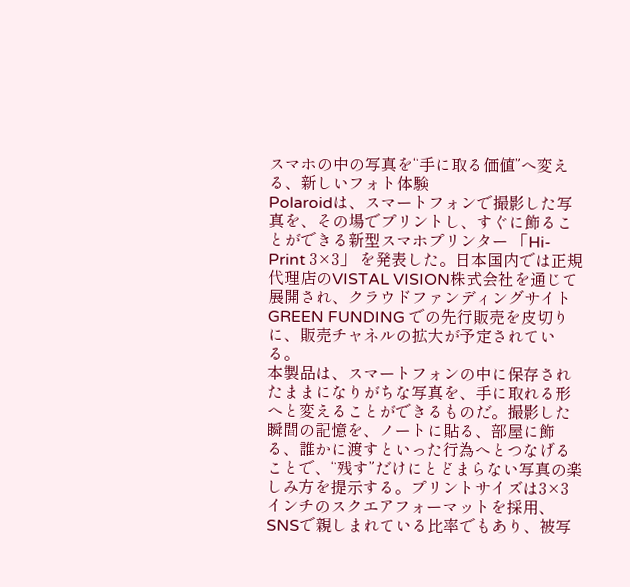スマホの中の写真を“手に取る価値”へ変える、新しいフォト体験
Polaroidは、スマートフォンで撮影した写真を、その場でプリントし、すぐに飾ることができる新型スマホプリンター 「Hi-Print 3×3」 を発表した。日本国内では正規代理店のVISTAL VISION株式会社を通じて展開され、クラウドファンディングサイト GREEN FUNDING での先行販売を皮切りに、販売チャネルの拡大が予定されている。
本製品は、スマートフォンの中に保存されたままになりがちな写真を、手に取れる形へと変えることができるものだ。撮影した瞬間の記憶を、ノートに貼る、部屋に飾る、誰かに渡すといった行為へとつなげることで、“残す”だけにとどまらない写真の楽しみ方を提示する。プリントサイズは3×3インチのスクエアフォーマットを採用、SNSで親しまれている比率でもあり、被写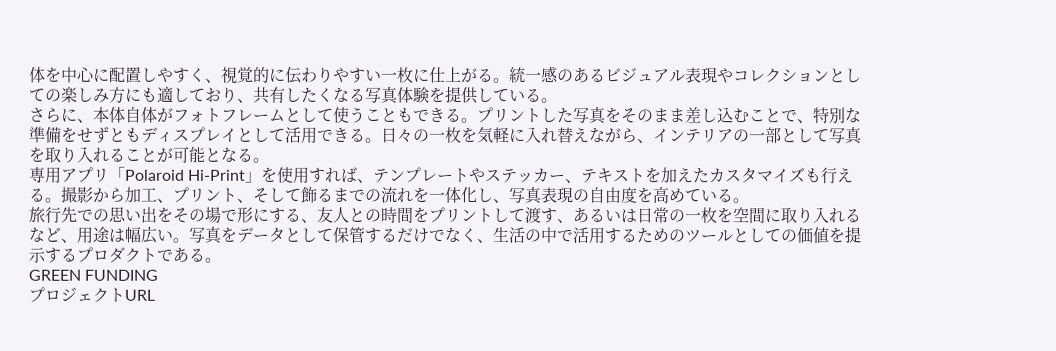体を中心に配置しやすく、視覚的に伝わりやすい一枚に仕上がる。統一感のあるビジュアル表現やコレクションとしての楽しみ方にも適しており、共有したくなる写真体験を提供している。
さらに、本体自体がフォトフレームとして使うこともできる。プリントした写真をそのまま差し込むことで、特別な準備をせずともディスプレイとして活用できる。日々の一枚を気軽に入れ替えながら、インテリアの一部として写真を取り入れることが可能となる。
専用アプリ「Polaroid Hi-Print」を使用すれば、テンプレートやステッカー、テキストを加えたカスタマイズも行える。撮影から加工、プリント、そして飾るまでの流れを一体化し、写真表現の自由度を高めている。
旅行先での思い出をその場で形にする、友人との時間をプリントして渡す、あるいは日常の一枚を空間に取り入れるなど、用途は幅広い。写真をデータとして保管するだけでなく、生活の中で活用するためのツールとしての価値を提示するプロダクトである。
GREEN FUNDING
プロジェクトURL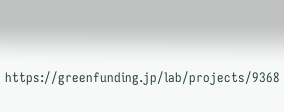https://greenfunding.jp/lab/projects/9368